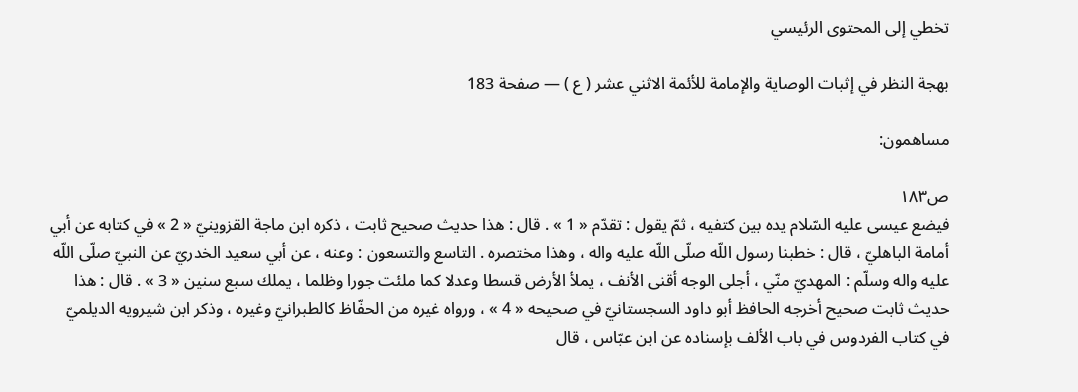تخطي إلى المحتوى الرئيسي

بهجة النظر في إثبات الوصاية والإمامة للأئمة الاثني عشر ( ع ) — صفحة 183

مساهمون:

ص١٨٣
فيضع عيسى عليه السّلام يده بين كتفيه ، ثمّ يقول : تقدّم « 1 » . قال : هذا حديث صحيح ثابت ، ذكره ابن ماجة القزوينيّ « 2 » في كتابه عن أبي أمامة الباهليّ ، قال : خطبنا رسول اللّه صلّى اللّه عليه واله ، وهذا مختصره . التاسع والتسعون : وعنه ، عن أبي سعيد الخدريّ عن النبيّ صلّى اللّه عليه واله وسلّم : المهديّ منّي ، أجلى الوجه أقنى الأنف ، يملأ الأرض قسطا وعدلا كما ملئت جورا وظلما ، يملك سبع سنين « 3 » . قال : هذا حديث ثابت صحيح أخرجه الحافظ أبو داود السجستانيّ في صحيحه « 4 » ، ورواه غيره من الحفّاظ كالطبرانيّ وغيره ، وذكر ابن شيرويه الديلميّ في كتاب الفردوس في باب الألف بإسناده عن ابن عبّاس ، قال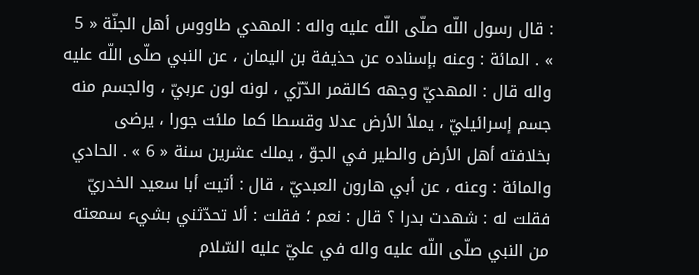: قال رسول اللّه صلّى اللّه عليه واله : المهدي طاووس أهل الجنّة « 5 » . المائة : وعنه بإسناده عن حذيفة بن اليمان ، عن النبي صلّى اللّه عليه واله قال : المهديّ وجهه كالقمر الدّرّي ، لونه لون عربيّ ، والجسم منه جسم إسرائيليّ ، يملأ الأرض عدلا وقسطا كما ملئت جورا ، يرضى بخلافته أهل الأرض والطير في الجوّ ، يملك عشرين سنة « 6 » . الحادي والمائة : وعنه ، عن أبي هارون العبديّ ، قال : أتيت أبا سعيد الخدريّ فقلت له : شهدت بدرا ؟ قال : نعم ؛ فقلت : ألا تحدّثني بشيء سمعته من النبي صلّى اللّه عليه واله في عليّ عليه السّلام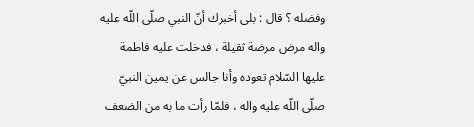وفضله ؟ قال : بلى أخبرك أنّ النبي صلّى اللّه عليه واله مرض مرضة ثقيلة ، فدخلت عليه فاطمة عليها السّلام تعوده وأنا جالس عن يمين النبيّ صلّى اللّه عليه واله ، فلمّا رأت ما به من الضعف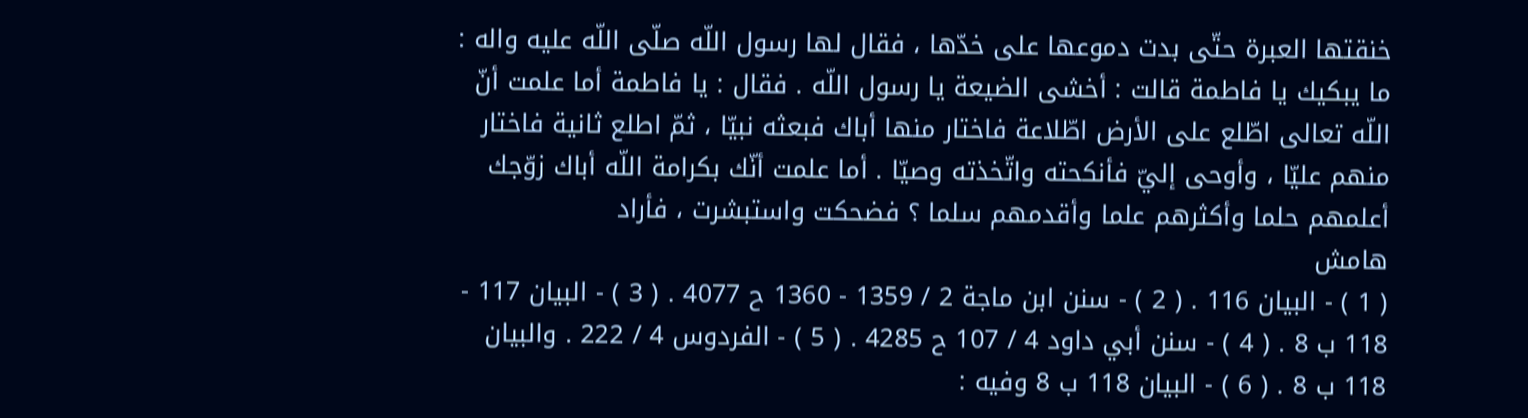خنقتها العبرة حتّى بدت دموعها على خدّها ، فقال لها رسول اللّه صلّى اللّه عليه واله : ما يبكيك يا فاطمة قالت : أخشى الضيعة يا رسول اللّه . فقال : يا فاطمة أما علمت أنّ اللّه تعالى اطّلع على الأرض اطّلاعة فاختار منها أباك فبعثه نبيّا ، ثمّ اطلع ثانية فاختار منهم عليّا ، وأوحى إليّ فأنكحته واتّخذته وصيّا . أما علمت أنّك بكرامة اللّه أباك زوّجك أعلمهم حلما وأكثرهم علما وأقدمهم سلما ؟ فضحكت واستبشرت ، فأراد
هامش
( 1 ) - البيان 116 . ( 2 ) - سنن ابن ماجة 2 / 1359 - 1360 ح 4077 . ( 3 ) - البيان 117 - 118 ب 8 . ( 4 ) - سنن أبي داود 4 / 107 ح 4285 . ( 5 ) - الفردوس 4 / 222 . والبيان 118 ب 8 . ( 6 ) - البيان 118 ب 8 وفيه :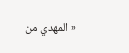« المهدي من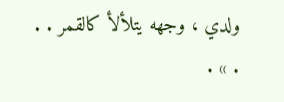ولدي ، وجهه يتلألأ كالقمر . . . » .